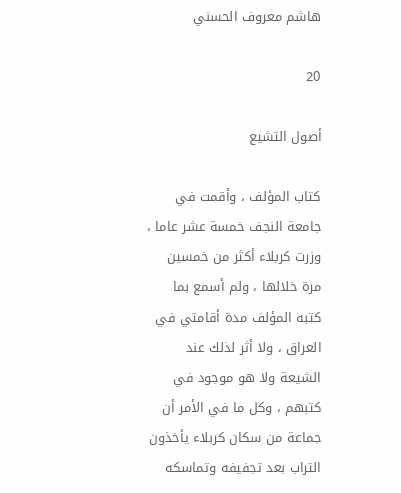هاشم معروف الحسني

20

أصول التشيع

كتاب المؤلف ، وأقمت في جامعة النجف خمسة عشر عاما ، وزرت كربلاء أكثر من خمسين مرة خلالها ، ولم أسمع بما كتبه المؤلف مدة أقامتي في العراق ، ولا أثر لذلك عند الشيعة ولا هو موجود في كتبهم ، وكل ما في الأمر أن جماعة من سكان كربلاء يأخذون التراب بعد تجفيفه وتماسكه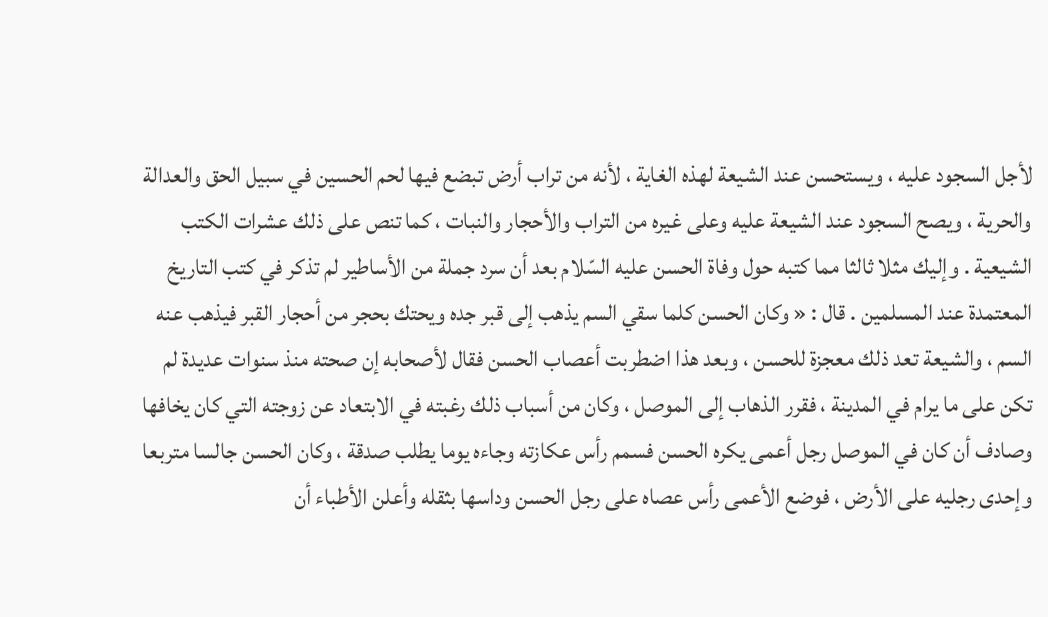لأجل السجود عليه ، ويستحسن عند الشيعة لهذه الغاية ، لأنه من تراب أرض تبضع فيها لحم الحسين في سبيل الحق والعدالة والحرية ، ويصح السجود عند الشيعة عليه وعلى غيره من التراب والأحجار والنبات ، كما تنص على ذلك عشرات الكتب الشيعية . وإليك مثلا ثالثا مما كتبه حول وفاة الحسن عليه السّلام بعد أن سرد جملة من الأساطير لم تذكر في كتب التاريخ المعتمدة عند المسلمين . قال : « وكان الحسن كلما سقي السم يذهب إلى قبر جده ويحتك بحجر من أحجار القبر فيذهب عنه السم ، والشيعة تعد ذلك معجزة للحسن ، وبعد هذا اضطربت أعصاب الحسن فقال لأصحابه إن صحته منذ سنوات عديدة لم تكن على ما يرام في المدينة ، فقرر الذهاب إلى الموصل ، وكان من أسباب ذلك رغبته في الابتعاد عن زوجته التي كان يخافها وصادف أن كان في الموصل رجل أعمى يكره الحسن فسمم رأس عكازته وجاءه يوما يطلب صدقة ، وكان الحسن جالسا متربعا وإحدى رجليه على الأرض ، فوضع الأعمى رأس عصاه على رجل الحسن وداسها بثقله وأعلن الأطباء أن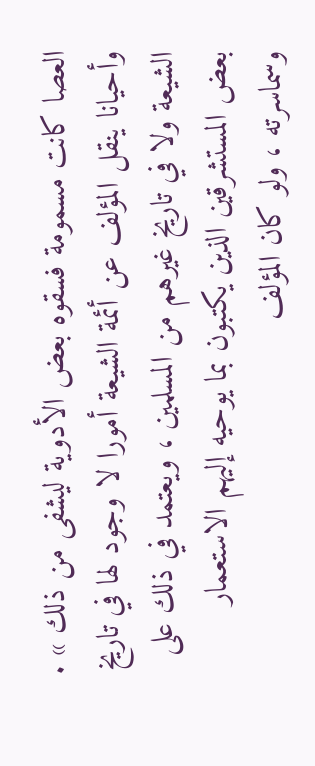العصا كانت مسمومة فسقوه بعض الأدوية ليشفى من ذلك » . وأحيانا ينقل المؤلف عن أئمة الشيعة أمورا لا وجود لها في تاريخ الشيعة ولا في تاريخ غيرهم من المسلمين ، ويعتمد في ذلك على بعض المستشرقين الذين يكتبون بما يوحيه إليهم الاستعمار وسماسرته ، ولو كان المؤلف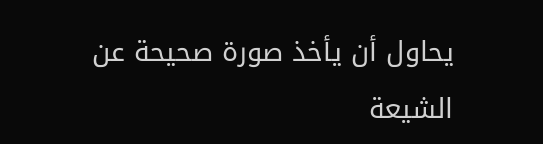يحاول أن يأخذ صورة صحيحة عن الشيعة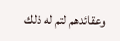وعقائدهم لتم له ذلك